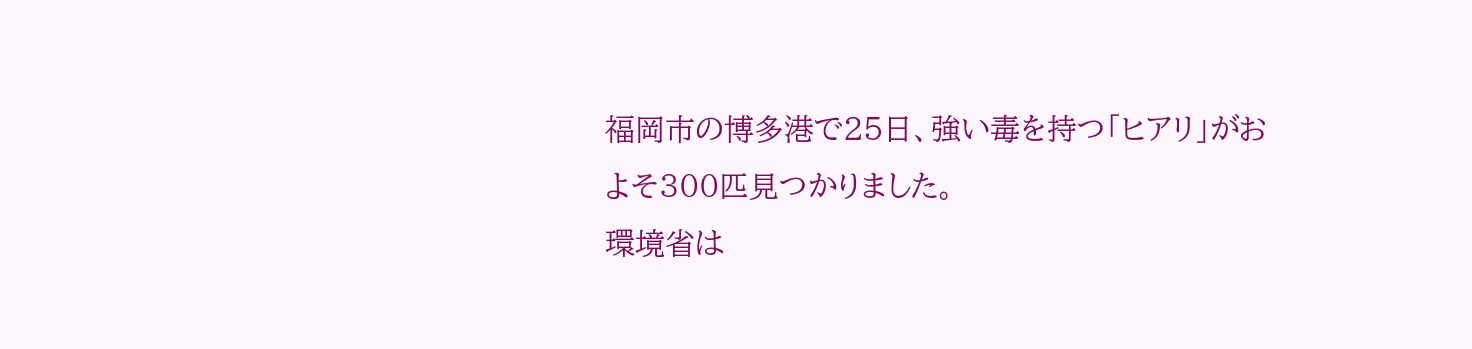福岡市の博多港で25日、強い毒を持つ「ヒアリ」がおよそ300匹見つかりました。
環境省は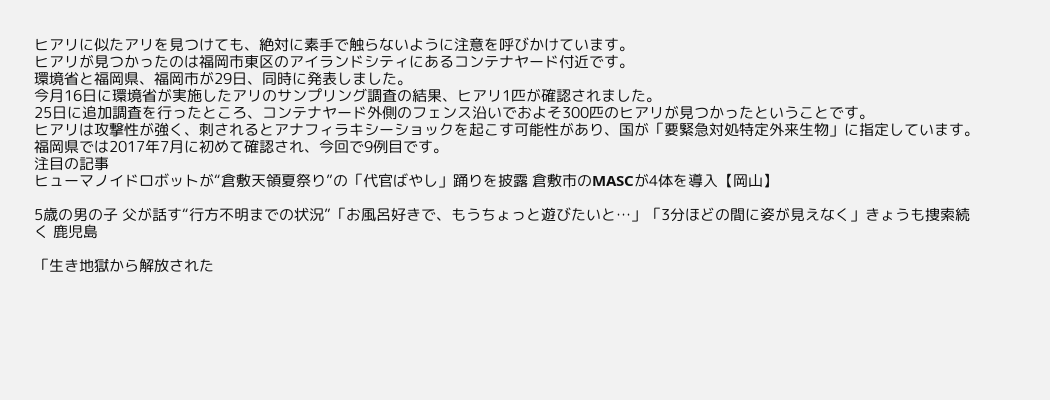ヒアリに似たアリを見つけても、絶対に素手で触らないように注意を呼びかけています。
ヒアリが見つかったのは福岡市東区のアイランドシティにあるコンテナヤード付近です。
環境省と福岡県、福岡市が29日、同時に発表しました。
今月16日に環境省が実施したアリのサンプリング調査の結果、ヒアリ1匹が確認されました。
25日に追加調査を行ったところ、コンテナヤード外側のフェンス沿いでおよそ300匹のヒアリが見つかったということです。
ヒアリは攻撃性が強く、刺されるとアナフィラキシーショックを起こす可能性があり、国が「要緊急対処特定外来生物」に指定しています。
福岡県では2017年7月に初めて確認され、今回で9例目です。
注目の記事
ヒューマノイドロボットが“倉敷天領夏祭り”の「代官ばやし」踊りを披露 倉敷市のMASCが4体を導入【岡山】

5歳の男の子 父が話す“行方不明までの状況”「お風呂好きで、もうちょっと遊びたいと…」「3分ほどの間に姿が見えなく」きょうも捜索続く 鹿児島

「生き地獄から解放された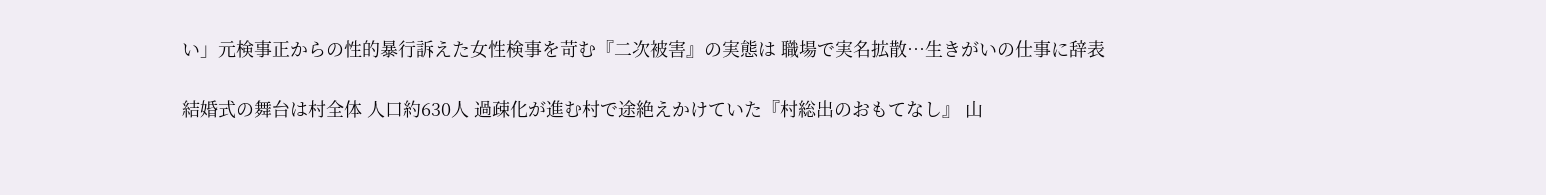い」元検事正からの性的暴行訴えた女性検事を苛む『二次被害』の実態は 職場で実名拡散…生きがいの仕事に辞表

結婚式の舞台は村全体 人口約630人 過疎化が進む村で途絶えかけていた『村総出のおもてなし』 山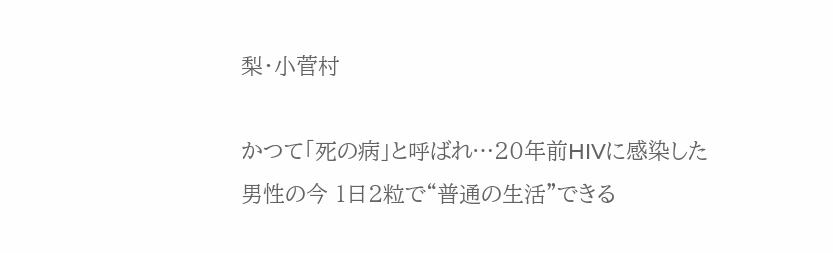梨・小菅村

かつて「死の病」と呼ばれ…20年前HIVに感染した男性の今 1日2粒で“普通の生活”できる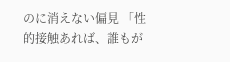のに消えない偏見 「性的接触あれば、誰もが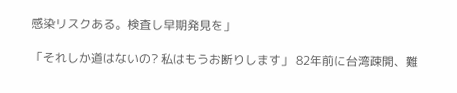感染リスクある。検査し早期発見を」

「それしか道はないの? 私はもうお断りします」 82年前に台湾疎開、難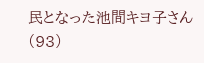民となった池間キヨ子さん(93)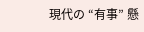現代の “有事” 懸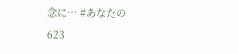念に… #あなたの623